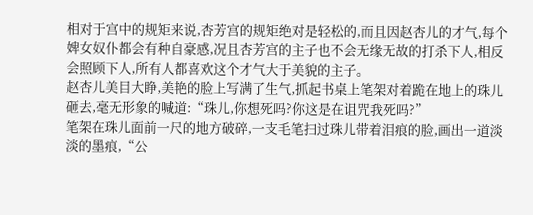相对于宫中的规矩来说,杏芳宫的规矩绝对是轻松的,而且因赵杏儿的才气,每个婢女奴仆都会有种自豪感,况且杏芳宫的主子也不会无缘无故的打杀下人,相反会照顾下人,所有人都喜欢这个才气大于美貌的主子。
赵杏儿美目大睁,美艳的脸上写满了生气,抓起书桌上笔架对着跪在地上的珠儿砸去,毫无形象的喊道:“珠儿,你想死吗?你这是在诅咒我死吗?”
笔架在珠儿面前一尺的地方破碎,一支毛笔扫过珠儿带着泪痕的脸,画出一道淡淡的墨痕,“公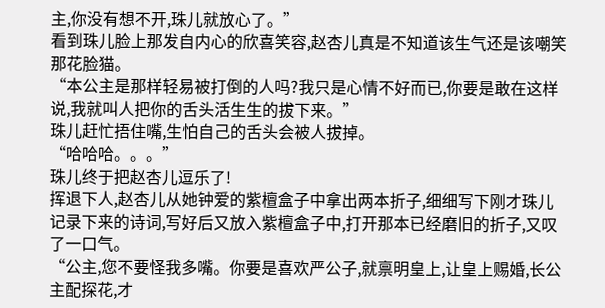主,你没有想不开,珠儿就放心了。”
看到珠儿脸上那发自内心的欣喜笑容,赵杏儿真是不知道该生气还是该嘲笑那花脸猫。
“本公主是那样轻易被打倒的人吗?我只是心情不好而已,你要是敢在这样说,我就叫人把你的舌头活生生的拔下来。”
珠儿赶忙捂住嘴,生怕自己的舌头会被人拔掉。
“哈哈哈。。。”
珠儿终于把赵杏儿逗乐了!
挥退下人,赵杏儿从她钟爱的紫檀盒子中拿出两本折子,细细写下刚才珠儿记录下来的诗词,写好后又放入紫檀盒子中,打开那本已经磨旧的折子,又叹了一口气。
“公主,您不要怪我多嘴。你要是喜欢严公子,就禀明皇上,让皇上赐婚,长公主配探花,才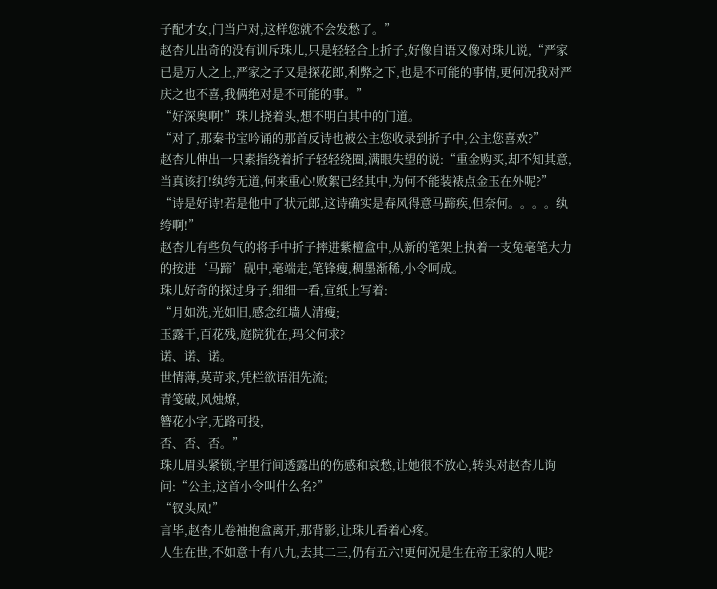子配才女,门当户对,这样您就不会发愁了。”
赵杏儿出奇的没有训斥珠儿,只是轻轻合上折子,好像自语又像对珠儿说,“严家已是万人之上,严家之子又是探花郎,利弊之下,也是不可能的事情,更何况我对严庆之也不喜,我俩绝对是不可能的事。”
“好深奥啊!”珠儿挠着头,想不明白其中的门道。
“对了,那秦书宝吟诵的那首反诗也被公主您收录到折子中,公主您喜欢?”
赵杏儿伸出一只素指绕着折子轻轻绕圈,满眼失望的说:“重金购买,却不知其意,当真该打!纨绔无道,何来重心!败絮已经其中,为何不能装裱点金玉在外呢?”
“诗是好诗!若是他中了状元郎,这诗确实是春风得意马蹄疾,但奈何。。。。纨绔啊!”
赵杏儿有些负气的将手中折子摔进紫檀盒中,从新的笔架上执着一支兔毫笔大力的按进‘马蹄’砚中,毫端走,笔锋瘦,稠墨渐稀,小令呵成。
珠儿好奇的探过身子,细细一看,宣纸上写着:
“月如洗,光如旧,感念红墙人清瘦;
玉露干,百花残,庭院犹在,玛父何求?
诺、诺、诺。
世情薄,莫苛求,凭栏欲语泪先流;
青笺破,风烛燎,
簪花小字,无路可投,
否、否、否。”
珠儿眉头紧锁,字里行间透露出的伤感和哀愁,让她很不放心,转头对赵杏儿询问:“公主,这首小令叫什么名?”
“钗头凤!”
言毕,赵杏儿卷袖抱盒离开,那背影,让珠儿看着心疼。
人生在世,不如意十有八九,去其二三,仍有五六!更何况是生在帝王家的人呢?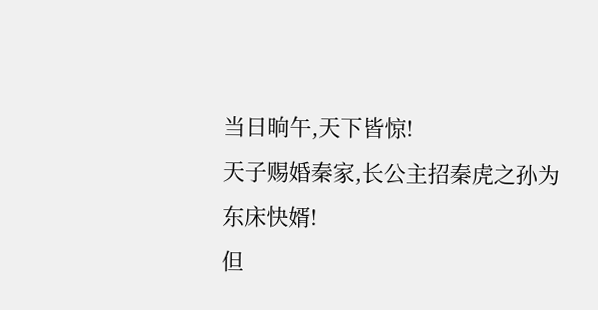当日晌午,天下皆惊!
天子赐婚秦家,长公主招秦虎之孙为东床快婿!
但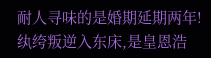耐人寻味的是婚期延期两年!
纨绔叛逆入东床,是皇恩浩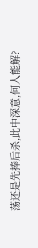荡还是先捧后杀,此中深意,何人能解?